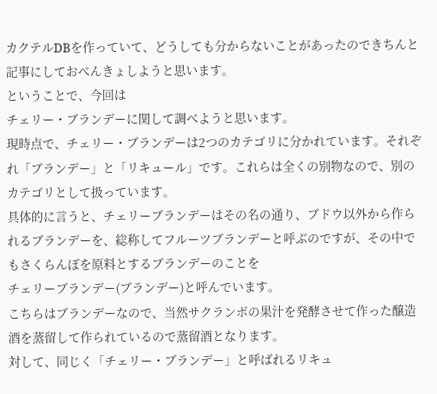カクテルDBを作っていて、どうしても分からないことがあったのできちんと記事にしておべんきょしようと思います。
ということで、今回は
チェリー・ブランデーに関して調べようと思います。
現時点で、チェリー・ブランデーは2つのカテゴリに分かれています。それぞれ「ブランデー」と「リキュール」です。これらは全くの別物なので、別のカテゴリとして扱っています。
具体的に言うと、チェリーブランデーはその名の通り、ブドウ以外から作られるブランデーを、総称してフルーツブランデーと呼ぶのですが、その中でもさくらんぼを原料とするブランデーのことを
チェリーブランデー(ブランデー)と呼んでいます。
こちらはブランデーなので、当然サクランボの果汁を発酵させて作った醸造酒を蒸留して作られているので蒸留酒となります。
対して、同じく「チェリー・ブランデー」と呼ばれるリキュ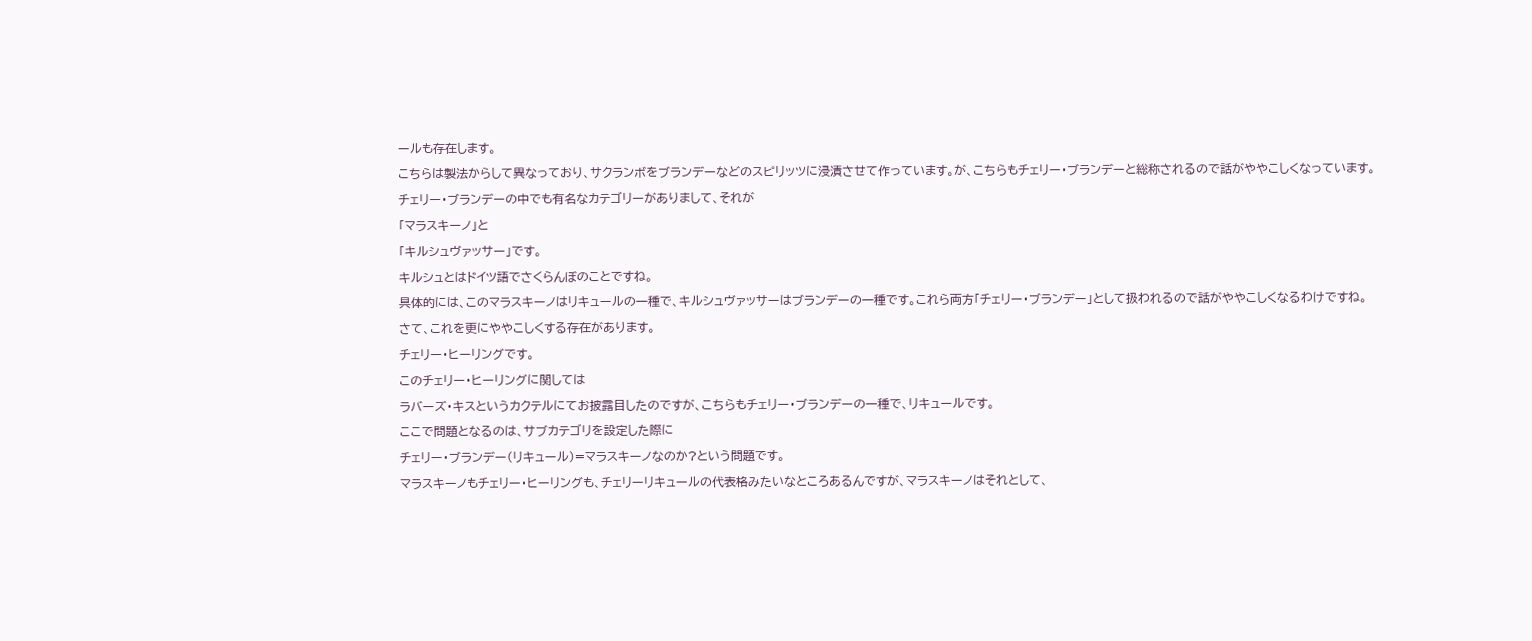ールも存在します。
こちらは製法からして異なっており、サクランボをブランデーなどのスピリッツに浸漬させて作っています。が、こちらもチェリー・ブランデーと総称されるので話がややこしくなっています。
チェリー・ブランデーの中でも有名なカテゴリーがありまして、それが
「マラスキーノ」と
「キルシュヴァッサー」です。
キルシュとはドイツ語でさくらんぼのことですね。
具体的には、このマラスキーノはリキュールの一種で、キルシュヴァッサーはブランデーの一種です。これら両方「チェリー・ブランデー」として扱われるので話がややこしくなるわけですね。
さて、これを更にややこしくする存在があります。
チェリー・ヒーリングです。
このチェリー・ヒーリングに関しては
ラバーズ・キスというカクテルにてお披露目したのですが、こちらもチェリー・ブランデーの一種で、リキュールです。
ここで問題となるのは、サブカテゴリを設定した際に
チェリー・ブランデー(リキュール)=マラスキーノなのか?という問題です。
マラスキーノもチェリー・ヒーリングも、チェリーリキュールの代表格みたいなところあるんですが、マラスキーノはそれとして、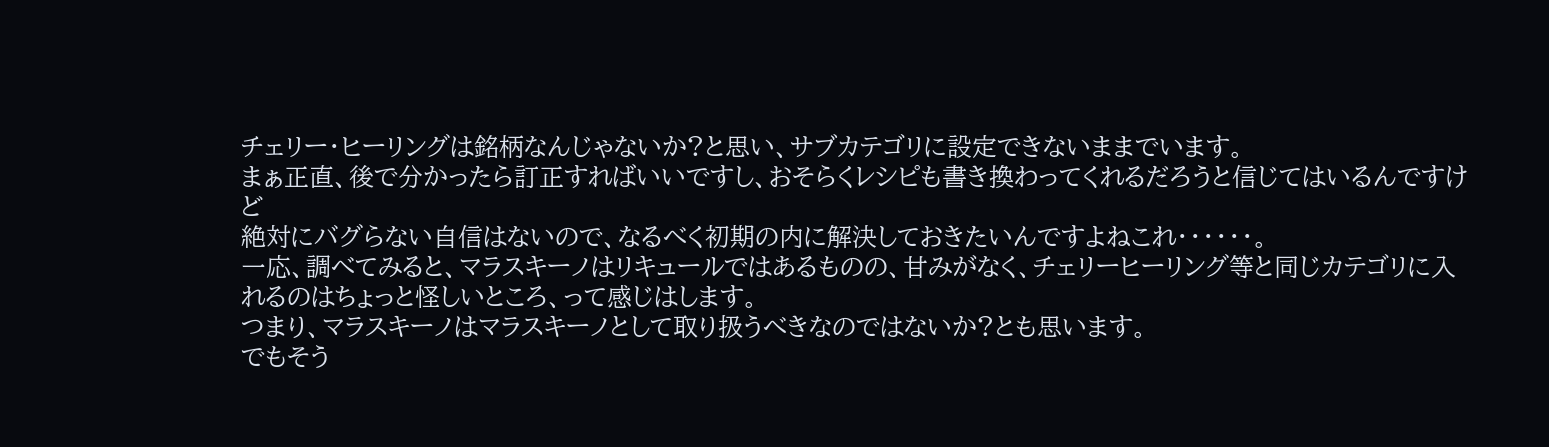チェリー・ヒーリングは銘柄なんじゃないか?と思い、サブカテゴリに設定できないままでいます。
まぁ正直、後で分かったら訂正すればいいですし、おそらくレシピも書き換わってくれるだろうと信じてはいるんですけど
絶対にバグらない自信はないので、なるべく初期の内に解決しておきたいんですよねこれ・・・・・・。
一応、調べてみると、マラスキーノはリキュールではあるものの、甘みがなく、チェリーヒーリング等と同じカテゴリに入れるのはちょっと怪しいところ、って感じはします。
つまり、マラスキーノはマラスキーノとして取り扱うべきなのではないか?とも思います。
でもそう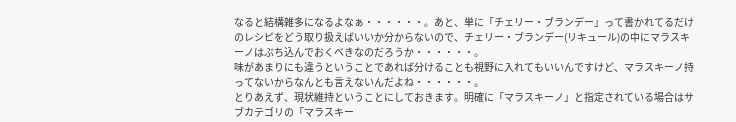なると結構雑多になるよなぁ・・・・・・。あと、単に「チェリー・ブランデー」って書かれてるだけのレシピをどう取り扱えばいいか分からないので、チェリー・ブランデー(リキュール)の中にマラスキーノはぶち込んでおくべきなのだろうか・・・・・・。
味があまりにも違うということであれば分けることも視野に入れてもいいんですけど、マラスキーノ持ってないからなんとも言えないんだよね・・・・・・。
とりあえず、現状維持ということにしておきます。明確に「マラスキーノ」と指定されている場合はサブカテゴリの「マラスキー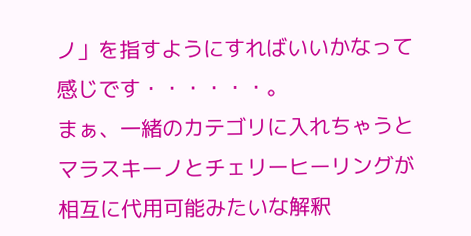ノ」を指すようにすればいいかなって感じです・・・・・・。
まぁ、一緒のカテゴリに入れちゃうとマラスキーノとチェリーヒーリングが相互に代用可能みたいな解釈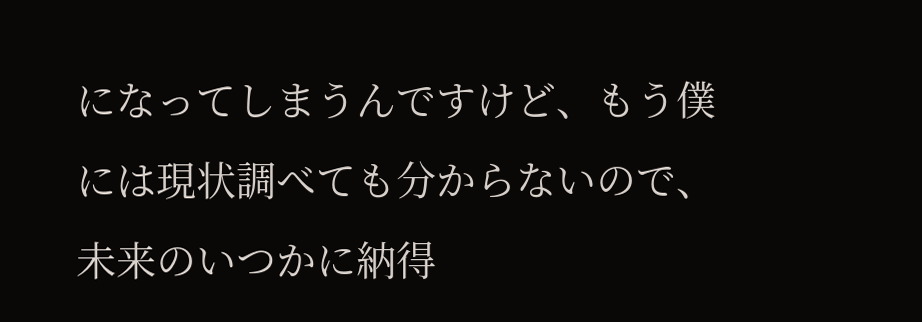になってしまうんですけど、もう僕には現状調べても分からないので、未来のいつかに納得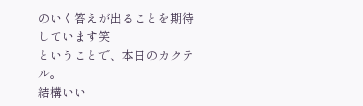のいく答えが出ることを期待しています笑
ということで、本日のカクテル。
結構いい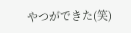やつができた(笑)